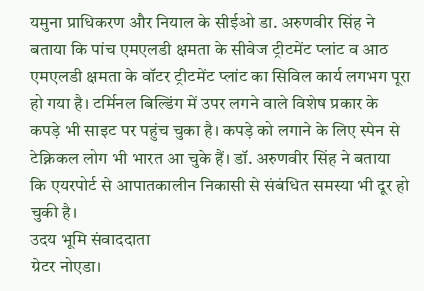यमुना प्राधिकरण और नियाल के सीईओ डा. अरुणवीर सिंह ने बताया कि पांच एमएलडी क्षमता के सीवेज ट्रीटमेंट प्लांट व आठ एमएलडी क्षमता के वॉटर ट्रीटमेंट प्लांट का सिविल कार्य लगभग पूरा हो गया है। टर्मिनल बिल्डिंग में उपर लगने वाले विशेष प्रकार के कपड़े भी साइट पर पहुंच चुका है। कपड़े को लगाने के लिए स्पेन से टेक्निकल लोग भी भारत आ चुके हैं। डॉ. अरुणवीर सिंह ने बताया कि एयरपोर्ट से आपातकालीन निकासी से संबंधित समस्या भी दूर हो चुकी है।
उदय भूमि संवाददाता
ग्रेटर नोएडा।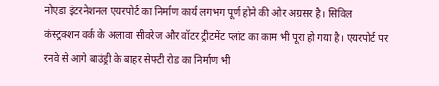नोएडा इंटरनेशनल एयरपोर्ट का निर्माण कार्य लगभग पूर्ण होने की ओर अग्रसर है। सिविल कंस्ट्रक्शन वर्क के अलावा सीवरेज और वॉटर ट्रीटमेंट प्लांट का काम भी पूरा हो गया है। एयरपोर्ट पर रनवे से आगे बाउंड्री के बाहर सेफ्टी रोड का निर्माण भी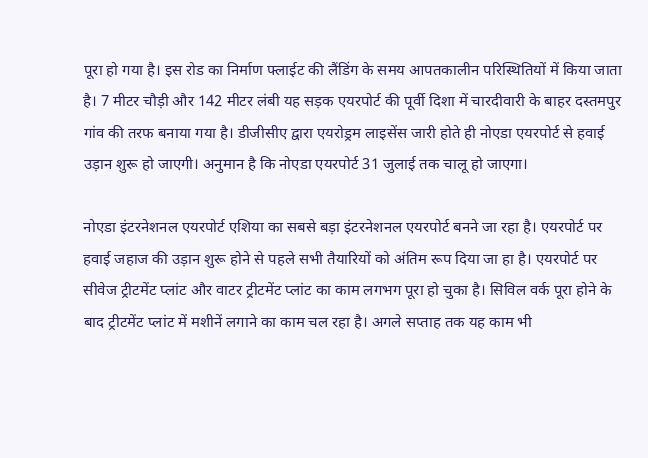पूरा हो गया है। इस रोड का निर्माण फ्लाईट की लैंडिंग के समय आपतकालीन परिस्थितियों में किया जाता है। 7 मीटर चौड़ी और 142 मीटर लंबी यह सड़क एयरपोर्ट की पूर्वी दिशा में चारदीवारी के बाहर दस्तमपुर गांव की तरफ बनाया गया है। डीजीसीए द्वारा एयरोड्रम लाइसेंस जारी होते ही नोएडा एयरपोर्ट से हवाई उड़ान शुरू हो जाएगी। अनुमान है कि नोएडा एयरपोर्ट 31 जुलाई तक चालू हो जाएगा।

नोएडा इंटरनेशनल एयरपोर्ट एशिया का सबसे बड़ा इंटरनेशनल एयरपोर्ट बनने जा रहा है। एयरपोर्ट पर हवाई जहाज की उड़ान शुरू होने से पहले सभी तैयारियों को अंतिम रूप दिया जा हा है। एयरपोर्ट पर सीवेज ट्रीटमेंट प्लांट और वाटर ट्रीटमेंट प्लांट का काम लगभग पूरा हो चुका है। सिविल वर्क पूरा होने के बाद ट्रीटमेंट प्लांट में मशीनें लगाने का काम चल रहा है। अगले सप्ताह तक यह काम भी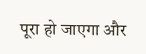पूरा हो जाएगा और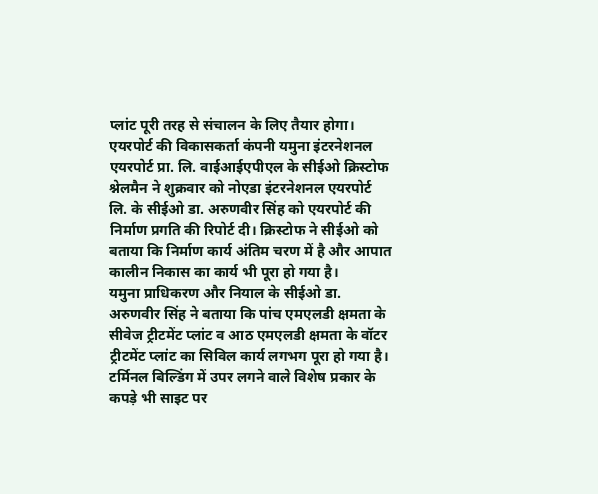प्लांट पूरी तरह से संचालन के लिए तैयार होगा। एयरपोर्ट की विकासकर्ता कंपनी यमुना इंटरनेशनल एयरपोर्ट प्रा. लि. वाईआईएपीएल के सीईओ क्रिस्टोफ श्नेलमैन ने शुक्रवार को नोएडा इंटरनेशनल एयरपोर्ट लि. के सीईओ डा. अरुणवीर सिंह को एयरपोर्ट की निर्माण प्रगति की रिपोर्ट दी। क्रिस्टोफ ने सीईओ को बताया कि निर्माण कार्य अंतिम चरण में है और आपात कालीन निकास का कार्य भी पूरा हो गया है।
यमुना प्राधिकरण और नियाल के सीईओ डा. अरुणवीर सिंह ने बताया कि पांच एमएलडी क्षमता के सीवेज ट्रीटमेंट प्लांट व आठ एमएलडी क्षमता के वॉटर ट्रीटमेंट प्लांट का सिविल कार्य लगभग पूरा हो गया है। टर्मिनल बिल्डिंग में उपर लगने वाले विशेष प्रकार के कपड़े भी साइट पर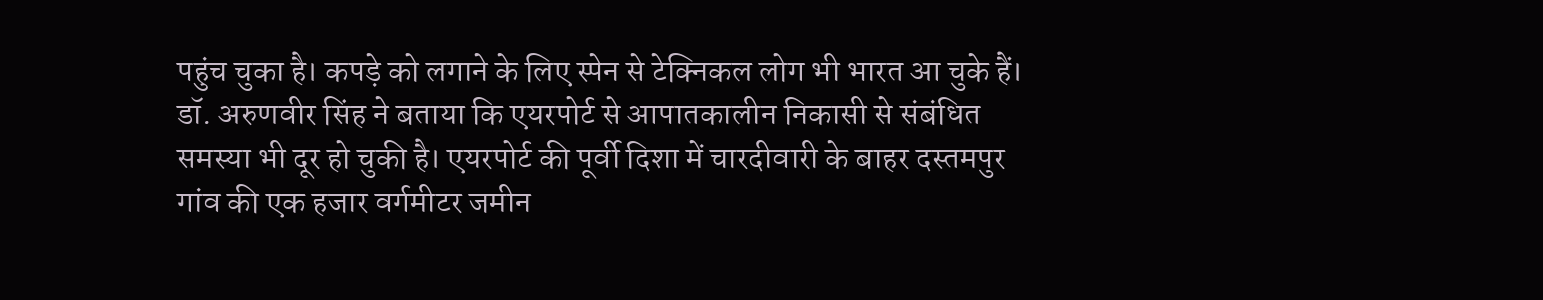पहुंच चुका है। कपड़े को लगाने के लिए स्पेन से टेक्निकल लोग भी भारत आ चुके हैं। डॉ. अरुणवीर सिंह ने बताया कि एयरपोर्ट से आपातकालीन निकासी से संबंधित समस्या भी दूर हो चुकी है। एयरपोर्ट की पूर्वी दिशा में चारदीवारी के बाहर दस्तमपुर गांव की एक हजार वर्गमीटर जमीन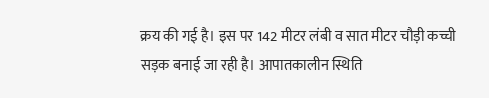क्रय की गई है। इस पर 142 मीटर लंबी व सात मीटर चौड़ी कच्ची सड़क बनाई जा रही है। आपातकालीन स्थिति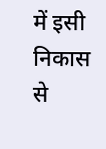में इसी निकास से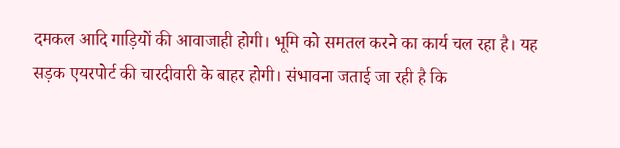दमकल आदि गाड़ियों की आवाजाही होगी। भूमि को समतल करने का कार्य चल रहा है। यह सड़क एयरपोर्ट की चारदीवारी के बाहर होगी। संभावना जताई जा रही है कि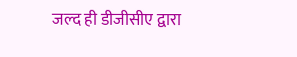जल्द ही डीजीसीए द्वारा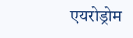एयरोड्रोम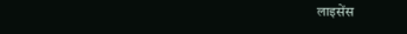लाइसेंस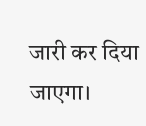जारी कर दिया जाएगा।